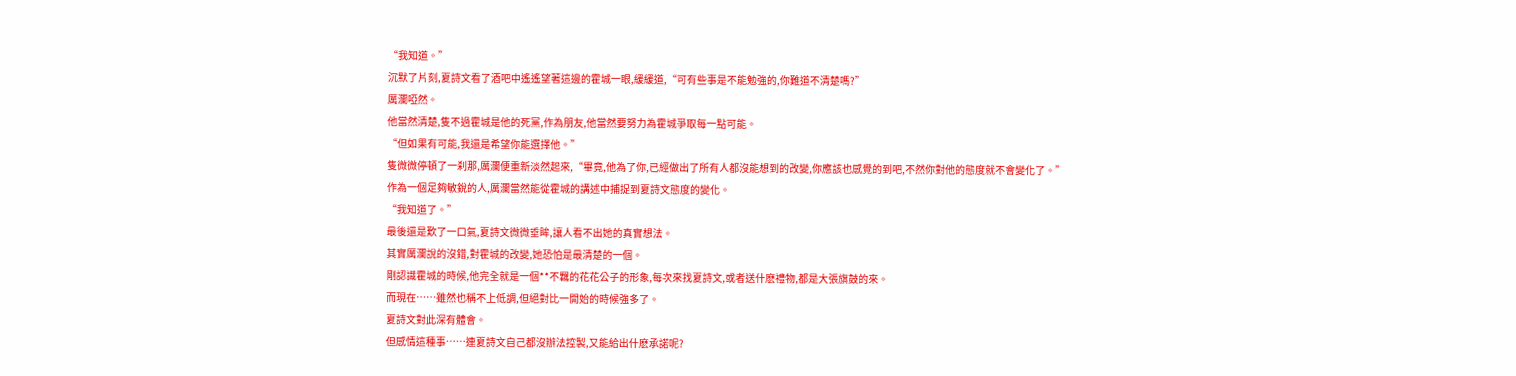“我知道。”
沉默了片刻,夏詩文看了酒吧中遙遙望著這邊的霍城一眼,緩緩道,“可有些事是不能勉強的,你難道不清楚嗎?”
厲瀾啞然。
他當然清楚,隻不過霍城是他的死黨,作為朋友,他當然要努力為霍城爭取每一點可能。
“但如果有可能,我還是希望你能選擇他。”
隻微微停頓了一刹那,厲瀾便重新淡然起來,“畢竟,他為了你,已經做出了所有人都沒能想到的改變,你應該也感覺的到吧,不然你對他的態度就不會變化了。”
作為一個足夠敏銳的人,厲瀾當然能從霍城的講述中捕捉到夏詩文態度的變化。
“我知道了。”
最後還是歎了一口氣,夏詩文微微垂眸,讓人看不出她的真實想法。
其實厲瀾說的沒錯,對霍城的改變,她恐怕是最清楚的一個。
剛認識霍城的時候,他完全就是一個**不羈的花花公子的形象,每次來找夏詩文,或者送什麽禮物,都是大張旗鼓的來。
而現在……雖然也稱不上低調,但絕對比一開始的時候強多了。
夏詩文對此深有體會。
但感情這種事……連夏詩文自己都沒辦法控製,又能給出什麽承諾呢?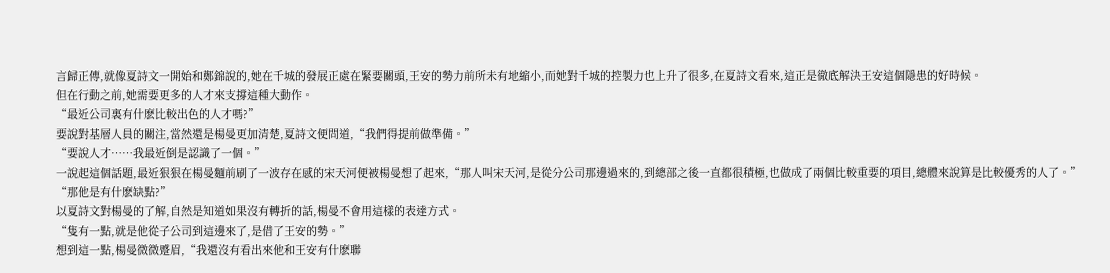言歸正傳,就像夏詩文一開始和鄭錦說的,她在千城的發展正處在緊要關頭,王安的勢力前所未有地縮小,而她對千城的控製力也上升了很多,在夏詩文看來,這正是徹底解決王安這個隱患的好時候。
但在行動之前,她需要更多的人才來支撐這種大動作。
“最近公司裏有什麽比較出色的人才嗎?”
要說對基層人員的關注,當然還是楊曼更加清楚,夏詩文便問道,“我們得提前做準備。”
“要說人才……我最近倒是認識了一個。”
一說起這個話題,最近狠狠在楊曼麵前刷了一波存在感的宋天河便被楊曼想了起來,“那人叫宋天河,是從分公司那邊過來的,到總部之後一直都很積極,也做成了兩個比較重要的項目,總體來說算是比較優秀的人了。”
“那他是有什麽缺點?”
以夏詩文對楊曼的了解,自然是知道如果沒有轉折的話,楊曼不會用這樣的表達方式。
“隻有一點,就是他從子公司到這邊來了,是借了王安的勢。”
想到這一點,楊曼微微蹙眉,“我還沒有看出來他和王安有什麽聯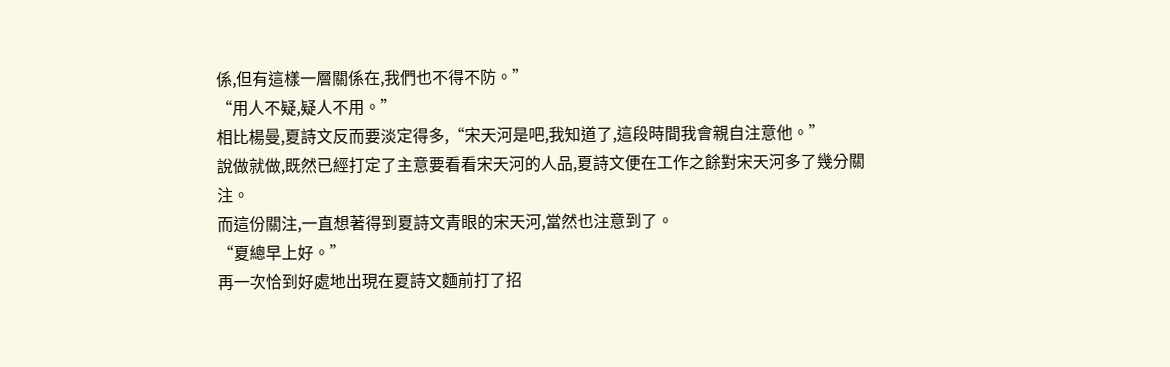係,但有這樣一層關係在,我們也不得不防。”
“用人不疑,疑人不用。”
相比楊曼,夏詩文反而要淡定得多,“宋天河是吧,我知道了,這段時間我會親自注意他。”
說做就做,既然已經打定了主意要看看宋天河的人品,夏詩文便在工作之餘對宋天河多了幾分關注。
而這份關注,一直想著得到夏詩文青眼的宋天河,當然也注意到了。
“夏總早上好。”
再一次恰到好處地出現在夏詩文麵前打了招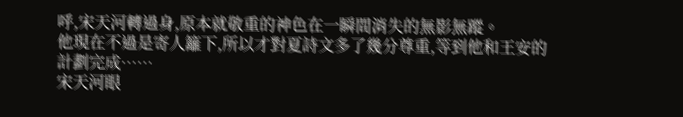呼,宋天河轉過身,原本就敬重的神色在一瞬間消失的無影無蹤。
他現在不過是寄人籬下,所以才對夏詩文多了幾分尊重,等到他和王安的計劃完成……
宋天河眼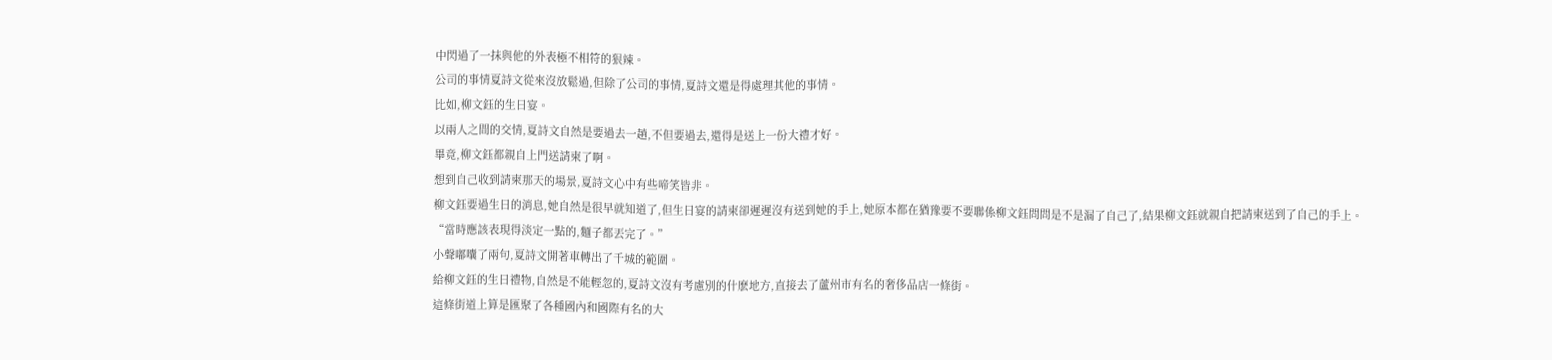中閃過了一抹與他的外表極不相符的狠辣。
公司的事情夏詩文從來沒放鬆過,但除了公司的事情,夏詩文還是得處理其他的事情。
比如,柳文鈺的生日宴。
以兩人之間的交情,夏詩文自然是要過去一趟,不但要過去,還得是送上一份大禮才好。
畢竟,柳文鈺都親自上門送請柬了啊。
想到自己收到請柬那天的場景,夏詩文心中有些啼笑皆非。
柳文鈺要過生日的消息,她自然是很早就知道了,但生日宴的請柬卻遲遲沒有送到她的手上,她原本都在猶豫要不要聯係柳文鈺問問是不是漏了自己了,結果柳文鈺就親自把請柬送到了自己的手上。
“當時應該表現得淡定一點的,麵子都丟完了。”
小聲嘟囔了兩句,夏詩文開著車轉出了千城的範圍。
給柳文鈺的生日禮物,自然是不能輕忽的,夏詩文沒有考慮別的什麽地方,直接去了蘆州市有名的奢侈品店一條街。
這條街道上算是匯聚了各種國內和國際有名的大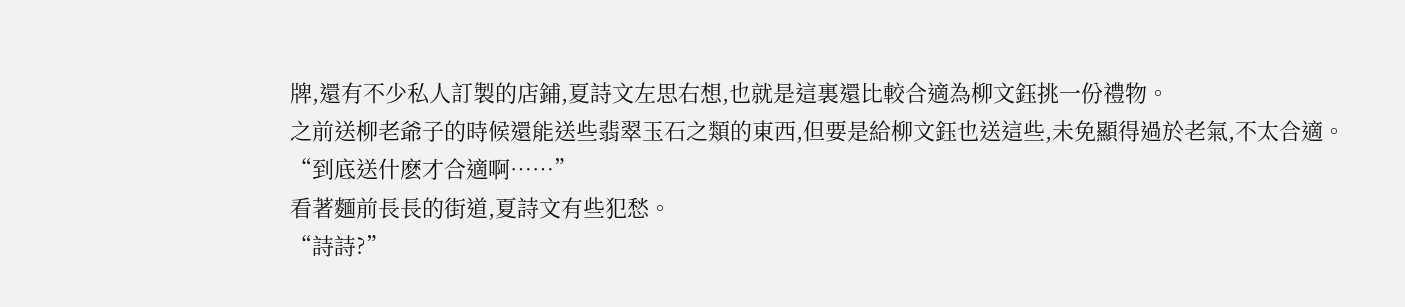牌,還有不少私人訂製的店鋪,夏詩文左思右想,也就是這裏還比較合適為柳文鈺挑一份禮物。
之前送柳老爺子的時候還能送些翡翠玉石之類的東西,但要是給柳文鈺也送這些,未免顯得過於老氣,不太合適。
“到底送什麽才合適啊……”
看著麵前長長的街道,夏詩文有些犯愁。
“詩詩?”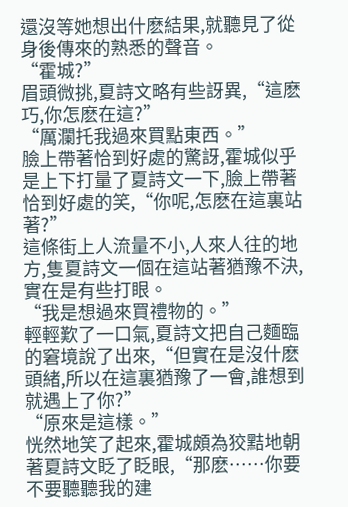還沒等她想出什麽結果,就聽見了從身後傳來的熟悉的聲音。
“霍城?”
眉頭微挑,夏詩文略有些訝異,“這麽巧,你怎麽在這?”
“厲瀾托我過來買點東西。”
臉上帶著恰到好處的驚訝,霍城似乎是上下打量了夏詩文一下,臉上帶著恰到好處的笑,“你呢,怎麽在這裏站著?”
這條街上人流量不小,人來人往的地方,隻夏詩文一個在這站著猶豫不決,實在是有些打眼。
“我是想過來買禮物的。”
輕輕歎了一口氣,夏詩文把自己麵臨的窘境說了出來,“但實在是沒什麽頭緒,所以在這裏猶豫了一會,誰想到就遇上了你?”
“原來是這樣。”
恍然地笑了起來,霍城頗為狡黠地朝著夏詩文眨了眨眼,“那麽……你要不要聽聽我的建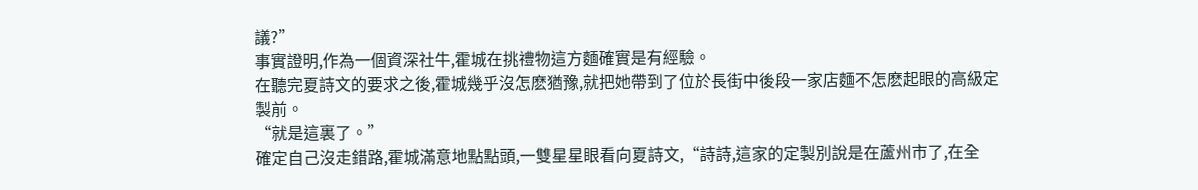議?”
事實證明,作為一個資深社牛,霍城在挑禮物這方麵確實是有經驗。
在聽完夏詩文的要求之後,霍城幾乎沒怎麽猶豫,就把她帶到了位於長街中後段一家店麵不怎麽起眼的高級定製前。
“就是這裏了。”
確定自己沒走錯路,霍城滿意地點點頭,一雙星星眼看向夏詩文,“詩詩,這家的定製別說是在蘆州市了,在全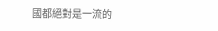國都絕對是一流的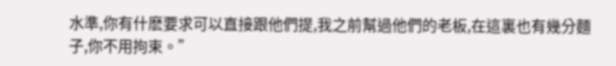水準,你有什麽要求可以直接跟他們提,我之前幫過他們的老板,在這裏也有幾分麵子,你不用拘束。”